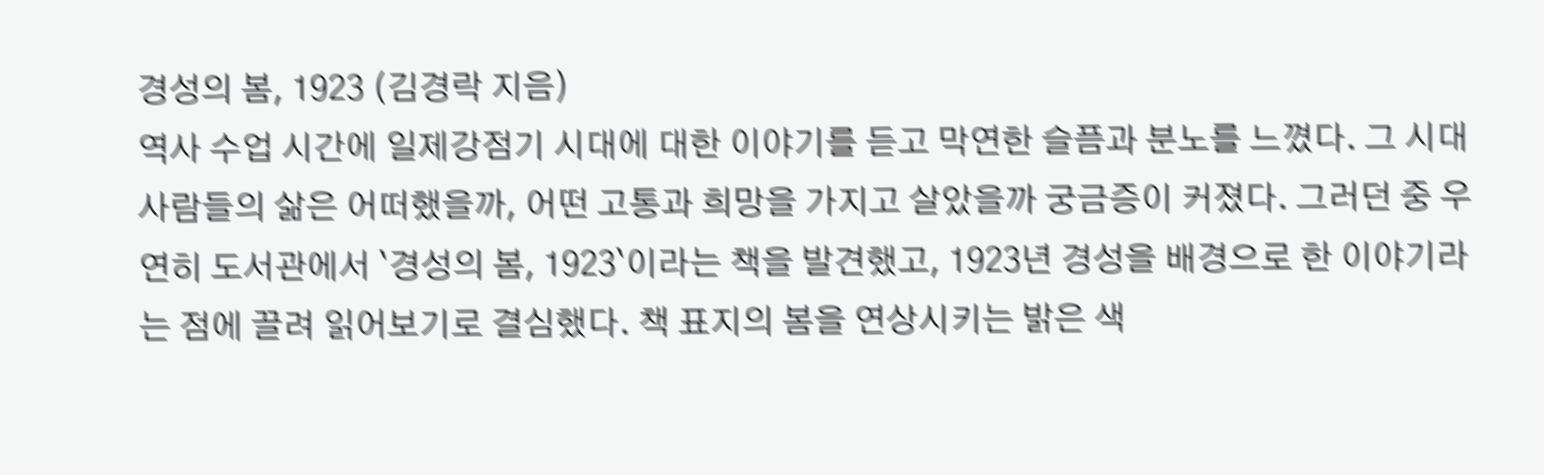경성의 봄, 1923 (김경락 지음)
역사 수업 시간에 일제강점기 시대에 대한 이야기를 듣고 막연한 슬픔과 분노를 느꼈다. 그 시대 사람들의 삶은 어떠했을까, 어떤 고통과 희망을 가지고 살았을까 궁금증이 커졌다. 그러던 중 우연히 도서관에서 `경성의 봄, 1923`이라는 책을 발견했고, 1923년 경성을 배경으로 한 이야기라는 점에 끌려 읽어보기로 결심했다. 책 표지의 봄을 연상시키는 밝은 색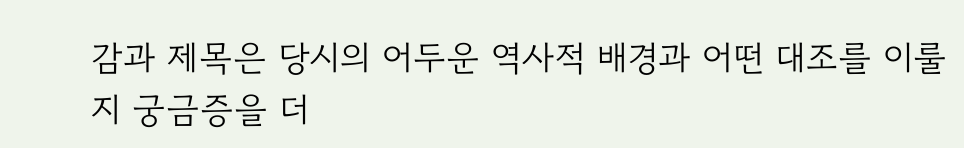감과 제목은 당시의 어두운 역사적 배경과 어떤 대조를 이룰지 궁금증을 더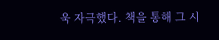욱 자극했다. 책을 통해 그 시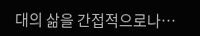대의 삶을 간접적으로나…